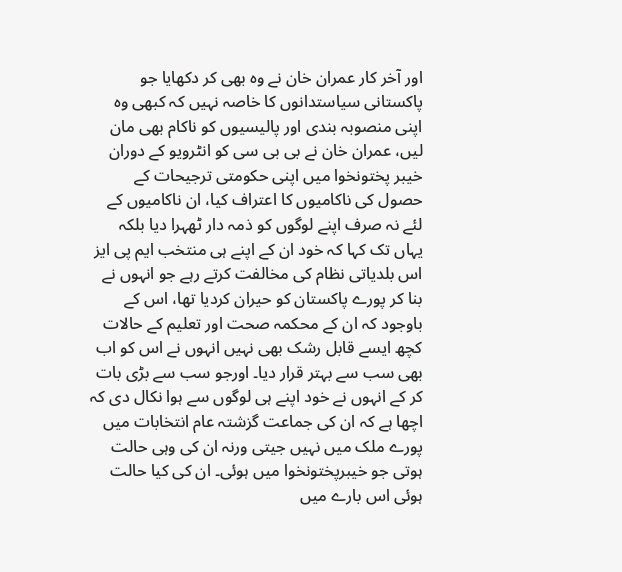اور آخر کار عمران خان نے وہ بھی کر دکھایا جو پاکستانی سیاستدانوں کا خاصہ نہیں کہ کبھی وہ اپنی منصوبہ بندی اور پالیسیوں کو ناکام بھی مان لیں، عمران خان نے بی بی سی کو انٹرویو کے دوران خیبر پختونخوا میں اپنی حکومتی ترجیحات کے حصول کی ناکامیوں کا اعتراف کیا، ان ناکامیوں کے لئے نہ صرف اپنے لوگوں کو ذمہ دار ٹھہرا دیا بلکہ یہاں تک کہا کہ خود ان کے اپنے ہی منتخب ایم پی ایز اس بلدیاتی نظام کی مخالفت کرتے رہے جو انہوں نے بنا کر پورے پاکستان کو حیران کردیا تھا، اس کے باوجود کہ ان کے محکمہ صحت اور تعلیم کے حالات کچھ ایسے قابل رشک بھی نہیں انہوں نے اس کو اب بھی سب سے بہتر قرار دیا۔ اورجو سب سے بڑی بات کر کے انہوں نے خود اپنے ہی لوگوں سے ہوا نکال دی کہ اچھا ہے کہ ان کی جماعت گزشتہ عام انتخابات میں پورے ملک میں نہیں جیتی ورنہ ان کی وہی حالت ہوتی جو خیبرپختونخوا میں ہوئی۔ ان کی کیا حالت ہوئی اس بارے میں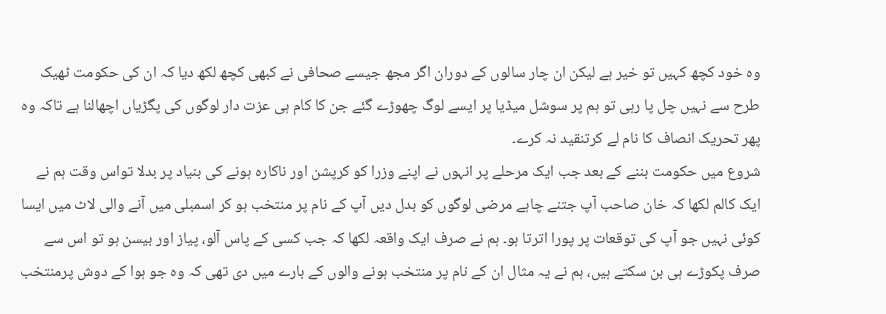وہ خود کچھ کہیں تو خیر ہے لیکن ان چار سالوں کے دوران اگر مجھ جیسے صحافی نے کبھی کچھ لکھ دیا کہ ان کی حکومت ٹھیک طرح سے نہیں چل پا رہی تو ہم پر سوشل میڈیا پر ایسے لوگ چھوڑے گئے جن کا کام ہی عزت دار لوگوں کی پگڑیاں اچھالنا ہے تاکہ وہ پھر تحریک انصاف کا نام لے کرتنقید نہ کرے۔
شروع میں حکومت بننے کے بعد جب ایک مرحلے پر انہوں نے اپنے وزرا کو کرپشن اور ناکارہ ہونے کی بنیاد پر بدلا تواس وقت ہم نے ایک کالم لکھا کہ خان صاحب آپ جتنے چاہے مرضی لوگوں کو بدل دیں آپ کے نام پر منتخب ہو کر اسمبلی میں آنے والی لاٹ میں ایسا کوئی نہیں جو آپ کی توقعات پر پورا اترتا ہو۔ ہم نے صرف ایک واقعہ لکھا کہ جب کسی کے پاس آلو، پیاز اور بیسن ہو تو اس سے صرف پکوڑے ہی بن سکتے ہیں، ہم نے یہ مثال ان کے نام پر منتخب ہونے والوں کے بارے میں دی تھی کہ وہ جو ہوا کے دوش پرمنتخب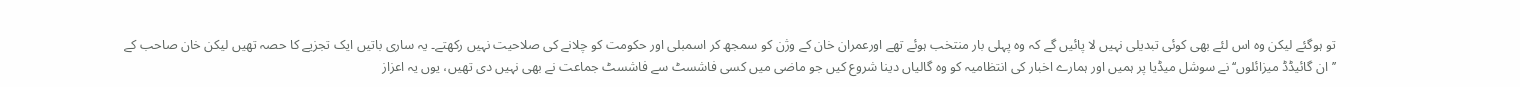تو ہوگئے لیکن وہ اس لئے بھی کوئی تبدیلی نہیں لا پائیں گے کہ وہ پہلی بار منتخب ہوئے تھے اورعمران خان کے وژن کو سمجھ کر اسمبلی اور حکومت کو چلانے کی صلاحیت نہیں رکھتے۔ یہ ساری باتیں ایک تجزیے کا حصہ تھیں لیکن خان صاحب کے ’’ان گائیڈڈ میزائلوں‘‘ نے سوشل میڈیا پر ہمیں اور ہمارے اخبار کی انتظامیہ کو وہ گالیاں دینا شروع کیں جو ماضی میں کسی فاشسٹ سے فاشسٹ جماعت نے بھی نہیں دی تھیں، یوں یہ اعزاز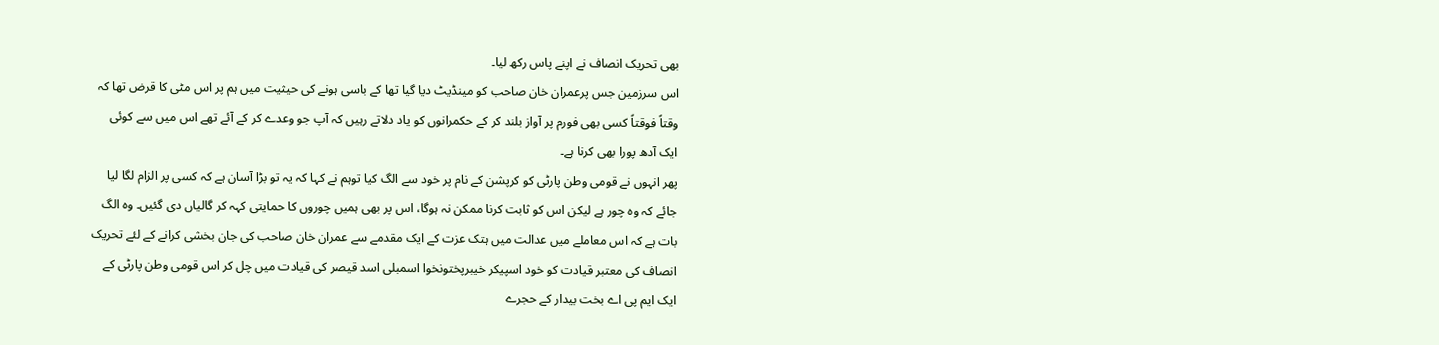بھی تحریک انصاف نے اپنے پاس رکھ لیا۔
اس سرزمین جس پرعمران خان صاحب کو مینڈیٹ دیا گیا تھا کے باسی ہونے کی حیثیت میں ہم پر اس مٹی کا قرض تھا کہ وقتاً فوقتاً کسی بھی فورم پر آواز بلند کر کے حکمرانوں کو یاد دلاتے رہیں کہ آپ جو وعدے کر کے آئے تھے اس میں سے کوئی ایک آدھ پورا بھی کرنا ہے۔
پھر انہوں نے قومی وطن پارٹی کو کرپشن کے نام پر خود سے الگ کیا توہم نے کہا کہ یہ تو بڑا آسان ہے کہ کسی پر الزام لگا لیا جائے کہ وہ چور ہے لیکن اس کو ثابت کرنا ممکن نہ ہوگا، اس پر بھی ہمیں چوروں کا حمایتی کہہ کر گالیاں دی گئیں۔ وہ الگ بات ہے کہ اس معاملے میں عدالت میں ہتک عزت کے ایک مقدمے سے عمران خان صاحب کی جان بخشی کرانے کے لئے تحریک انصاف کی معتبر قیادت کو خود اسپیکر خیبرپختونخوا اسمبلی اسد قیصر کی قیادت میں چل کر اس قومی وطن پارٹی کے ایک ایم پی اے بخت بیدار کے حجرے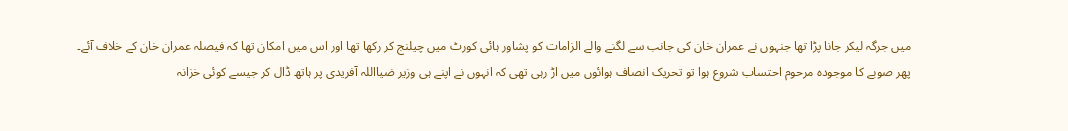میں جرگہ لیکر جانا پڑا تھا جنہوں نے عمران خان کی جانب سے لگنے والے الزامات کو پشاور ہائی کورٹ میں چیلنج کر رکھا تھا اور اس میں امکان تھا کہ فیصلہ عمران خان کے خلاف آئے۔
پھر صوبے کا موجودہ مرحوم احتساب شروع ہوا تو تحریک انصاف ہوائوں میں اڑ رہی تھی کہ انہوں نے اپنے ہی وزیر ضیااللہ آفریدی پر ہاتھ ڈال کر جیسے کوئی خزانہ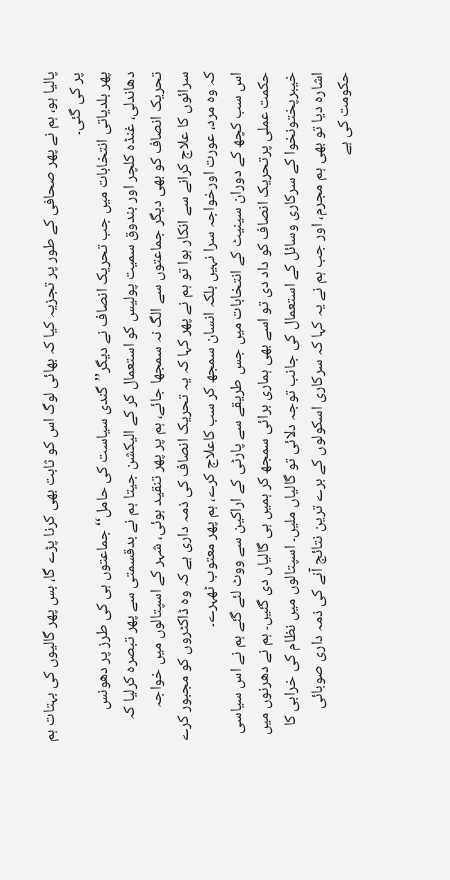پالیا ہو، ہم نے پھر صحافی کے طور پر تجزیہ کیا کہ بھائی لوگ اس کو ثابت بھی کرنا پڑے گا، بس پھر گالیوں کی بہتات ہم پر کی گئی۔
پھر بلدیاتی انتخابات میں جب تحریک انصاف نے دیگر’’گندی سیاست کی حامل‘‘ جماعتوں ہی کی طرز پر دھونس دھاندلی، غنڈہ کلچر اور بندوق سمیت پولیس کو استعمال کر کے الیکشن جیتا ہم نے بدقسمتی سے پھر تبصرہ کرلیا کہ تحریک انصاف کو بھی دیگر جماعتوں سے الگ نہ سمجھا جائے، ہم پر پھر تنقید ہوئی، شہر کے اسپتالوں میں خواجہ سرائوں کا علاج کرانے سے انکار ہوا تو ہم نے پھر کہا کہ یہ تحریک انصاف کی ذمہ داری ہے کہ وہ ڈاکٹروں کو مجبور کرے کہ وہ مرد، عورت اورخواجہ سرا نہیں بلکہ انسان سمجھ کر سب کاعلاج کرے، ہم پھر معتوب ٹھہرے۔
اس سب کچھ کے دوران سینیٹ کے انتخابات میں جس طریقے سے پارٹی کے اراکین سے ووٹ لئے گئے ہم نے اس سیاسی حکمت عملی پرتحریک انصاف کو داد دی تو اسے بھی ہماری برائی سمجھ کر ہمیں ہی گالیاں دی گئیں۔ ہم نے دھرنوں میں خیبرپختونخوا کے سرکاری وسائل کے استعمال کی جانب توجہ دلائی تو گالیاں ملیں۔ اسپتالوں میں نظام کی خرابی کا اشارہ دیا تو بھی ہم مجرم، اور جب ہم نے یہ کہا کہ سرکاری اسکولوں کے برے ترین نتائج آنے کی ذمہ داری صوبائی حکومت کی ہے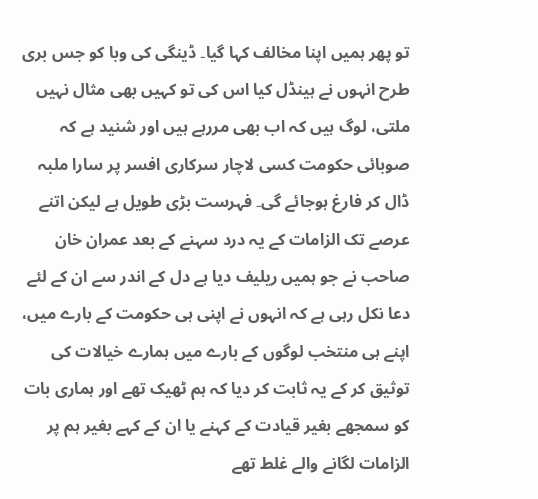تو پھر ہمیں اپنا مخالف کہا گیا۔ ڈینگی کی وبا کو جس بری طرح انہوں نے ہینڈل کیا اس کی تو کہیں بھی مثال نہیں ملتی، لوگ ہیں کہ اب بھی مررہے ہیں اور شنید ہے کہ صوبائی حکومت کسی لاچار سرکاری افسر پر سارا ملبہ ڈال کر فارغ ہوجائے گی۔ فہرست بڑی طویل ہے لیکن اتنے عرصے تک الزامات کے یہ درد سہنے کے بعد عمران خان صاحب نے جو ہمیں ریلیف دیا ہے دل کے اندر سے ان کے لئے دعا نکل رہی ہے کہ انہوں نے اپنی ہی حکومت کے بارے میں، اپنے ہی منتخب لوگوں کے بارے میں ہمارے خیالات کی توثیق کر کے یہ ثابت کر دیا کہ ہم ٹھیک تھے اور ہماری بات کو سمجھے بغیر قیادت کے کہنے یا ان کے کہے بغیر ہم پر الزامات لگانے والے غلط تھے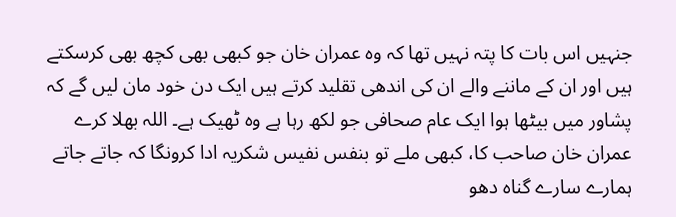جنہیں اس بات کا پتہ نہیں تھا کہ وہ عمران خان جو کبھی بھی کچھ بھی کرسکتے ہیں اور ان کے ماننے والے ان کی اندھی تقلید کرتے ہیں ایک دن خود مان لیں گے کہ پشاور میں بیٹھا ہوا ایک عام صحافی جو لکھ رہا ہے وہ ٹھیک ہے۔ اللہ بھلا کرے عمران خان صاحب کا، کبھی ملے تو بنفس نفیس شکریہ ادا کرونگا کہ جاتے جاتے ہمارے سارے گناہ دھو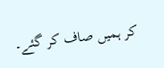کر ہمیں صاف کر گئے۔